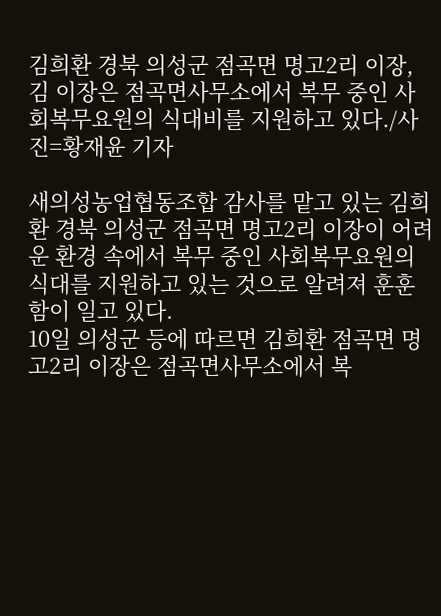김희환 경북 의성군 점곡면 명고2리 이장, 김 이장은 점곡면사무소에서 복무 중인 사회복무요원의 식대비를 지원하고 있다./사진=황재윤 기자

새의성농업협동조합 감사를 맡고 있는 김희환 경북 의성군 점곡면 명고2리 이장이 어려운 환경 속에서 복무 중인 사회복무요원의 식대를 지원하고 있는 것으로 알려져 훈훈함이 일고 있다.
10일 의성군 등에 따르면 김희환 점곡면 명고2리 이장은 점곡면사무소에서 복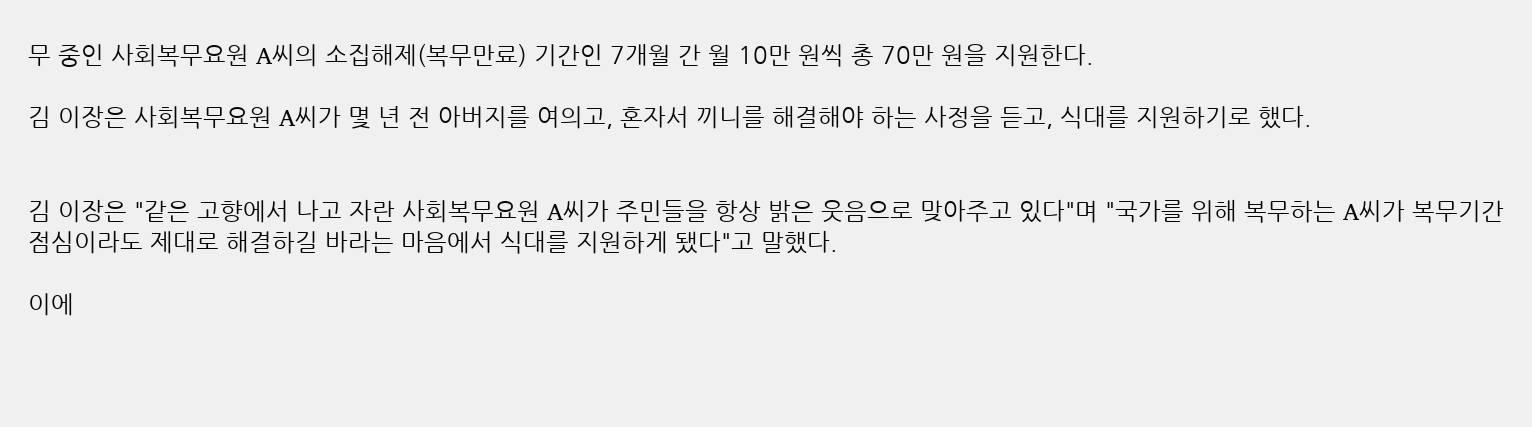무 중인 사회복무요원 A씨의 소집해제(복무만료) 기간인 7개월 간 월 10만 원씩 총 70만 원을 지원한다.

김 이장은 사회복무요원 A씨가 몇 년 전 아버지를 여의고, 혼자서 끼니를 해결해야 하는 사정을 듣고, 식대를 지원하기로 했다.


김 이장은 "같은 고향에서 나고 자란 사회복무요원 A씨가 주민들을 항상 밝은 웃음으로 맞아주고 있다"며 "국가를 위해 복무하는 A씨가 복무기간 점심이라도 제대로 해결하길 바라는 마음에서 식대를 지원하게 됐다"고 말했다.

이에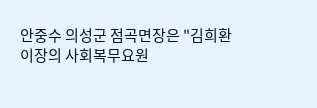안중수 의성군 점곡면장은 "김희환 이장의 사회복무요원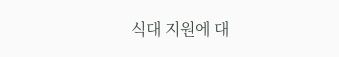식대 지원에 대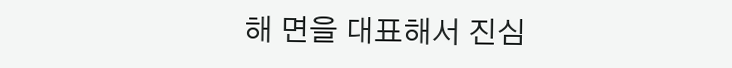해 면을 대표해서 진심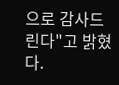으로 감사드린다"고 밝혔다.